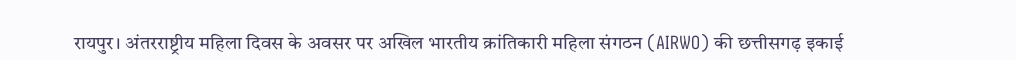रायपुर। अंतरराष्ट्रीय महिला दिवस के अवसर पर अखिल भारतीय क्रांतिकारी महिला संगठन (AIRWO) की छत्तीसगढ़ इकाई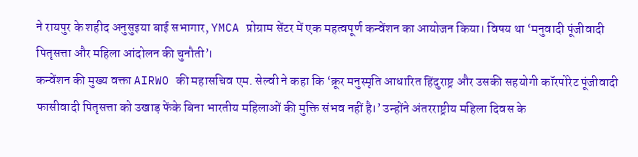ने रायपुर के शहीद अनुसुइया बाई सभागार, YMCA प्रोग्राम सेंटर में एक महत्वपूर्ण कन्वेंशन का आयोजन किया। विषय था ‘मनुवादी पूंजीवादी पितृसत्ता और महिला आंदोलन की चुनौती’।
कन्वेंशन की मुख्य वक्ता AIRWO की महासचिव एम. सेल्वी ने कहा कि ‘क्रूर मनुस्मृति आधारित हिंदुराष्ट्र और उसकी सहयोगी कॉरपोरेट पूंजीवादी फासीवादी पितृसत्ता को उखाड़ फेंके बिना भारतीय महिलाओं की मुक्ति संभव नहीं है।’ उन्होंने अंतरराष्ट्रीय महिला दिवस के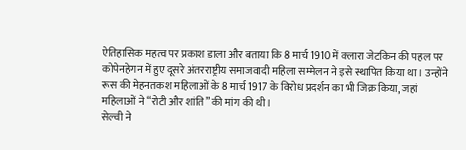ऐतिहासिक महत्व पर प्रकाश डाला और बताया कि 8 मार्च 1910 में क्लारा जेटकिन की पहल पर कोपेनहेगन में हुए दूसरे अंतरराष्ट्रीय समाजवादी महिला सम्मेलन ने इसे स्थापित किया था। उन्होंने रूस की मेहनतकश महिलाओं के 8 मार्च 1917 के विरोध प्रदर्शन का भी जिक्र किया, जहां महिलाओं ने “रोटी और शांति” की मांग की थी।
सेल्वी ने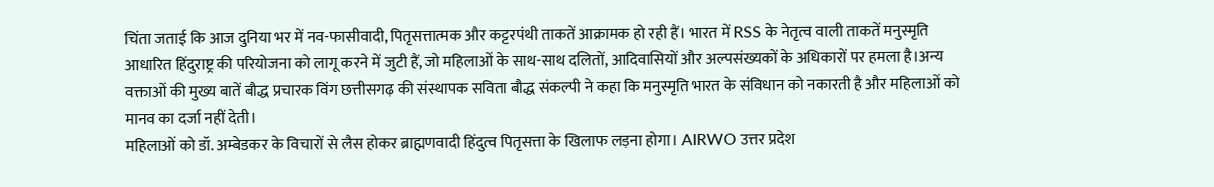चिंता जताई कि आज दुनिया भर में नव-फासीवादी, पितृसत्तात्मक और कट्टरपंथी ताकतें आक्रामक हो रही हैं। भारत में RSS के नेतृत्व वाली ताकतें मनुस्मृति आधारित हिंदुराष्ट्र की परियोजना को लागू करने में जुटी हैं, जो महिलाओं के साथ-साथ दलितों, आदिवासियों और अल्पसंख्यकों के अधिकारों पर हमला है।अन्य वक्ताओं की मुख्य बातें बौद्ध प्रचारक विंग छत्तीसगढ़ की संस्थापक सविता बौद्ध संकल्पी ने कहा कि मनुस्मृति भारत के संविधान को नकारती है और महिलाओं को मानव का दर्जा नहीं देती।
महिलाओं को डॉ. अम्बेडकर के विचारों से लैस होकर ब्राह्मणवादी हिंदुत्व पितृसत्ता के खिलाफ लड़ना होगा। AIRWO उत्तर प्रदेश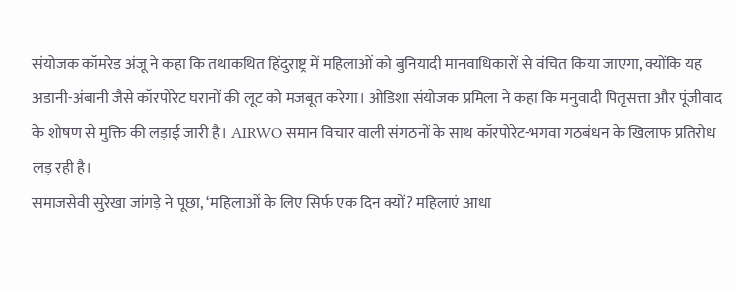संयोजक कॉमरेड अंजू ने कहा कि तथाकथित हिंदुराष्ट्र में महिलाओं को बुनियादी मानवाधिकारों से वंचित किया जाएगा, क्योंकि यह अडानी-अंबानी जैसे कॉरपोरेट घरानों की लूट को मजबूत करेगा। ओडिशा संयोजक प्रमिला ने कहा कि मनुवादी पितृसत्ता और पूंजीवाद के शोषण से मुक्ति की लड़ाई जारी है। AIRWO समान विचार वाली संगठनों के साथ कॉरपोरेट-भगवा गठबंधन के खिलाफ प्रतिरोध लड़ रही है।
समाजसेवी सुरेखा जांगड़े ने पूछा, ‘महिलाओं के लिए सिर्फ एक दिन क्यों? महिलाएं आधा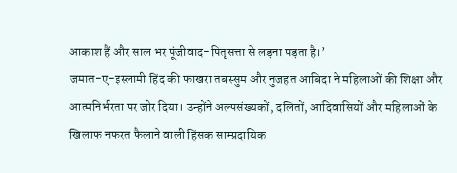आकाश हैं और साल भर पूंजीवाद-पितृसत्ता से लड़ना पड़ता है।’
जमात-ए-इस्लामी हिंद की फाखरा तबस्सुम और नुजहत आबिदा ने महिलाओं की शिक्षा और आत्मनिर्भरता पर जोर दिया। उन्होंने अल्पसंख्यकों, दलितों, आदिवासियों और महिलाओं के खिलाफ नफरत फैलाने वाली हिंसक साम्प्रदायिक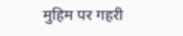मुहिम पर गहरी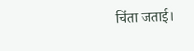चिंता जताई।